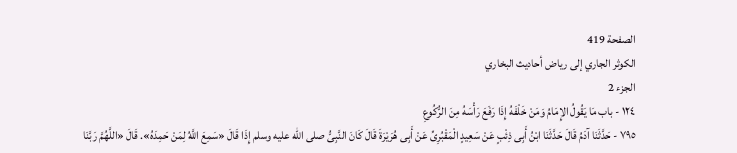الصفحة 419
الكوثر الجاري إلى رياض أحاديث البخاري
الجزء 2
١٢٤ - باب مَا يَقُولُ الإِمَامُ وَمَنْ خَلْفَهُ إِذَا رَفَعَ رَأْسَهُ مِنَ الرُّكُوعِ
٧٩٥ - حَدَّثَنَا آدَمُ قَالَ حَدَّثَنَا ابْنُ أَبِى ذِئْبٍ عَنْ سَعِيدٍ الْمَقْبُرِىِّ عَنْ أَبِى هُرَيْرَةَ قَالَ كَانَ النَّبِىُّ صلى الله عليه وسلم إِذَا قَالَ «سَمِعَ اللَّهُ لِمَنْ حَمِدَهُ». قَالَ «اللَّهُمَّ رَبَّنَا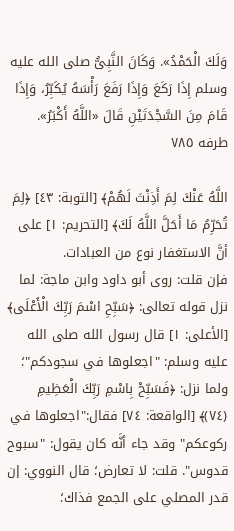وَلَكَ الْحَمْدُ». وَكَانَ النَّبِىُّ صلى الله عليه وسلم إِذَا رَكَعَ وَإِذَا رَفَعَ رَأْسَهُ يُكَبِّرُ، وَإِذَا قَامَ مِنَ السَّجْدَتَيْنِ قَالَ «اللَّهُ أَكْبَرُ». طرفه ٧٨٥

اللَّهُ عَنْكَ لِمَ أَذِنْتَ لَهُمْ﴾ [التوبة: ٤٣] ﴿لِمَ تُحَرِّمُ مَا أَحَلَّ اللَّهُ لَكَ﴾ [التحريم: ١] على أنَّ الاستغفار نوع من العبادات.
فإن قلت: روى أبو داود وابن ماجة: لما نزل قوله تعالى: ﴿سَبِّحِ اسْمَ رَبِّكَ الْأَعْلَى﴾ [الأعلى: ١] قال رسول الله صلى الله عليه وسلم: "اجعلوها في سجودكم"؛ ولما نزل: ﴿فَسَبِّحْ بِاسْمِ رَبِّكَ الْعَظِيمِ (٧٤)﴾ [الواقعة: ٧٤] فقال:"اجعلوها في ركوعكم" وقد جاء أنَّه كان يقول: "سبوح قدوس". قلت: لا تعارض؛ قال النووي: إن قدر المصلي على الجمع فذاك؛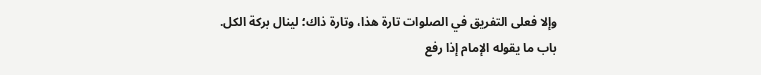وإلا فعلى التفريق في الصلوات تارة هذا، وتارة ذاك؛ لينال بركة الكل.
باب ما يقوله الإمام إذا رفع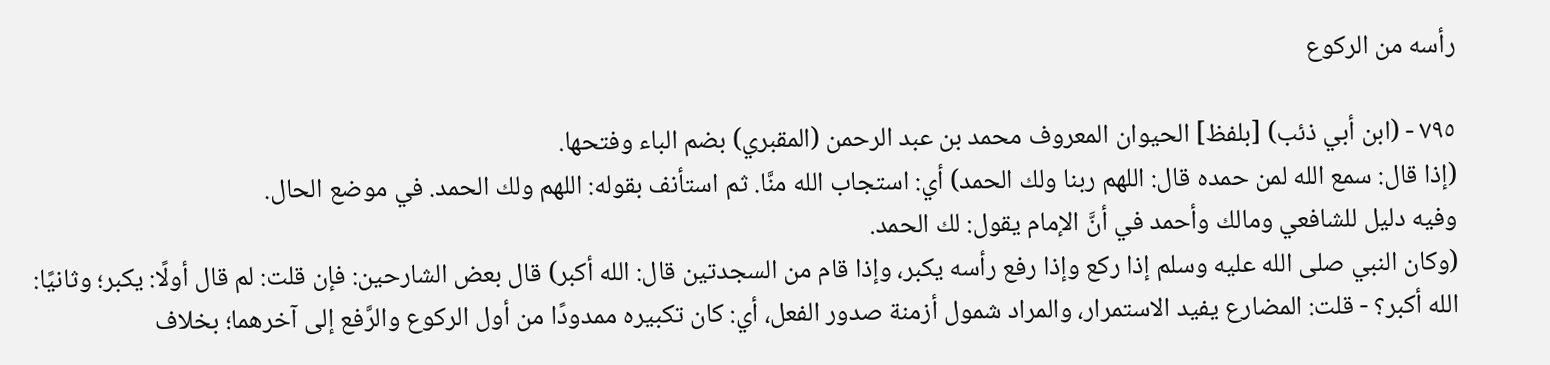رأسه من الركوع

٧٩٥ - (ابن أبي ذئب) [بلفظ] الحيوان المعروف محمد بن عبد الرحمن (المقبري) بضم الباء وفتحها.
(إذا قال: سمع الله لمن حمده قال: اللهم ربنا ولك الحمد) أي: استجاب الله منَّا. ثم استأنف بقوله: اللهم ولك الحمد. في موضع الحال.
وفيه دليل للشافعي ومالك وأحمد في أنَّ الإمام يقول: لك الحمد.
(وكان النبي صلى الله عليه وسلم إذا ركع وإذا رفع رأسه يكبر، وإذا قام من السجدتين قال: الله أكبر) قال بعض الشارحين: فإن قلت: لم قال أولًا: يكبر؛ وثانيًا: الله أكبر؟ - قلت: المضارع يفيد الاستمرار، والمراد شمول أزمنة صدور الفعل، أي: كان تكبيره ممدودًا من أول الركوع والرَّفع إلى آخرهما؛ بخلاف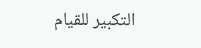التكبير للقيام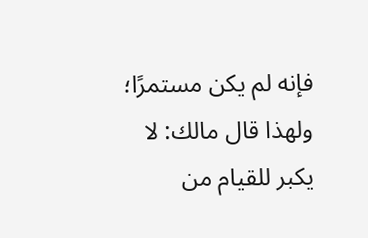فإنه لم يكن مستمرًا؛ ولهذا قال مالك: لا يكبر للقيام من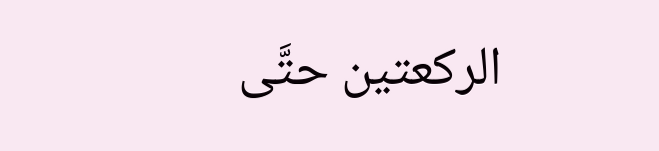الركعتين حتَّى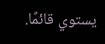يستوي قائمًا.